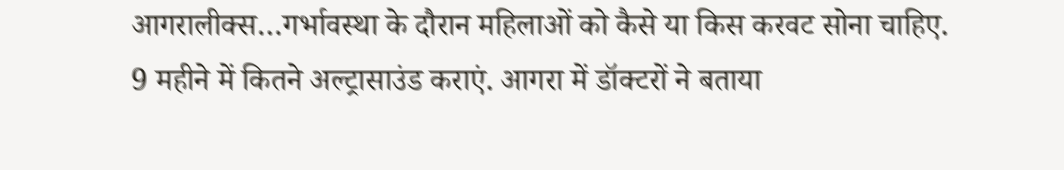आगरालीक्स…गर्भावस्था के दौरान महिलाओं को कैसे या किस करवट सोना चाहिए. 9 महीने में कितने अल्ट्रासाउंड कराएं. आगरा में डॉक्टरों ने बताया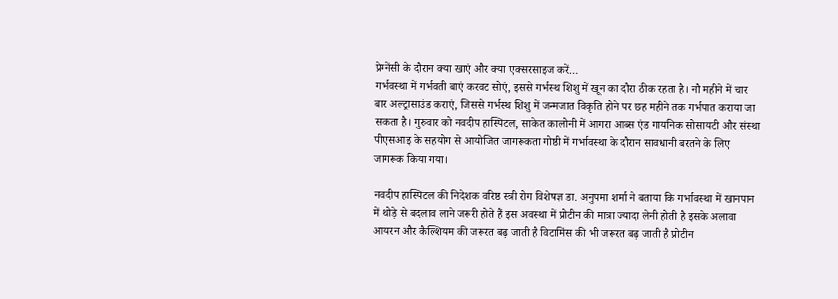प्रेग्नेंसी के दौरान क्या खाएं और क्या एक्सरसाइज करें…
गर्भवस्था में गर्भवती बाएं करवट सोएं, इससे गर्भस्थ शिशु में खून का दौरा ठीक रहता है। नौ महीने में चार बार अल्ट्रासाउंड कराएं, जिससे गर्भस्थ शिशु में जन्मजात विकृति होने पर छह महीने तक गर्भपात कराया जा सकता है। गुरुवार को नवदीप हास्पिटल, साकेत कालोनी में आगरा आब्स एंड गायनिक सोसायटी और संस्था पीएसआइ के सहयोग से आयोजित जागरूकता गोष्ठी में गर्भावस्था के दौरान सावधानी बरतने के लिए जागरूक किया गया।

नवदीप हास्पिटल की निदेशक वरिष्ठ स्त्री रोग विशेषज्ञ डा. अनुपमा शर्मा ने बताया कि गर्भावस्था में खानपान में थोड़े से बदलाव लाने जरूरी होते हैं इस अवस्था में प्रोटीन की मात्रा ज्यादा लेनी होती है इसके अलावा आयरन और कैल्शियम की जरूरत बढ़ जाती है विटामिंस की भी जरूरत बढ़ जाती है प्रोटीन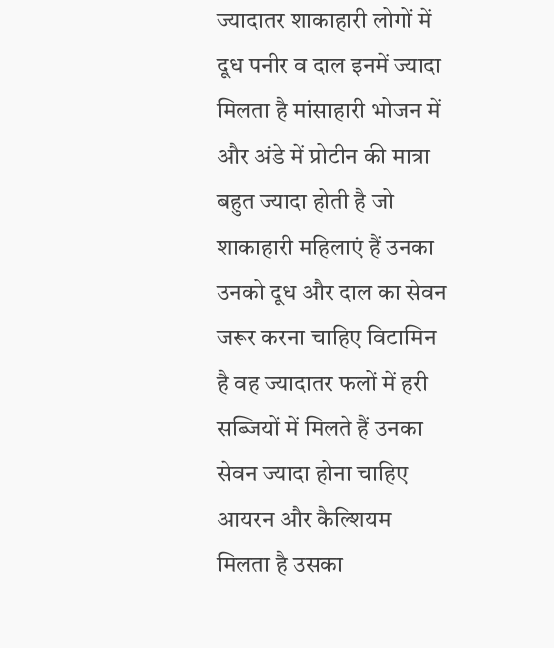ज्यादातर शाकाहारी लोगों में दूध पनीर व दाल इनमें ज्यादा मिलता है मांसाहारी भोजन में और अंडे में प्रोटीन की मात्रा बहुत ज्यादा होती है जो शाकाहारी महिलाएं हैं उनका उनको दूध और दाल का सेवन जरूर करना चाहिए विटामिन है वह ज्यादातर फलों में हरी सब्जियों में मिलते हैं उनका सेवन ज्यादा होना चाहिए आयरन और कैल्शियम मिलता है उसका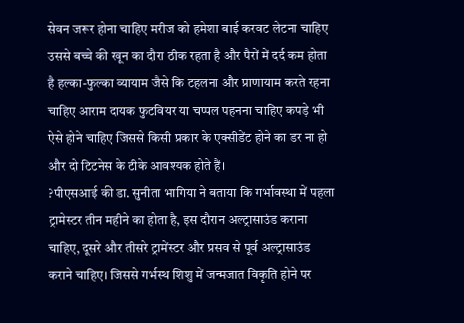सेवन जरूर होना चाहिए मरीज को हमेशा बाई करवट लेटना चाहिए उससे बच्चे की खून का दौरा ठीक रहता है और पैरों में दर्द कम होता है हल्का-फुल्का व्यायाम जैसे कि टहलना और प्राणायाम करते रहना चाहिए आराम दायक फुटवियर या चप्पल पहनना चाहिए कपड़े भी ऐसे होने चाहिए जिससे किसी प्रकार के एक्सीडेंट होने का डर ना हो और दो टिटनेस के टीके आवश्यक होते हैं।
?पीएसआई की डा. सुनीता भागिया ने बताया कि गर्भावस्था में पहला ट्रामेस्टर तीन महीने का होता है, इस दौरान अल्ट्रासाउंड कराना चाहिए, दूसरे और तीसरे ट्रामेंस्टर और प्रसव से पूर्व अल्ट्रासाउंड कराने चाहिए। जिससे गर्भस्थ शिशु में जन्मजात विकृति होने पर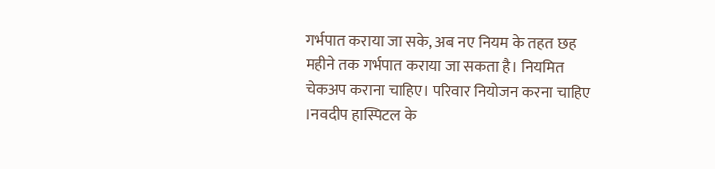गर्भपात कराया जा सके, अब नए नियम के तहत छह महीने तक गर्भपात कराया जा सकता है। नियमित चेकअप कराना चाहिए। परिवार नियोजन करना चाहिए ।नवदीप हास्पिटल के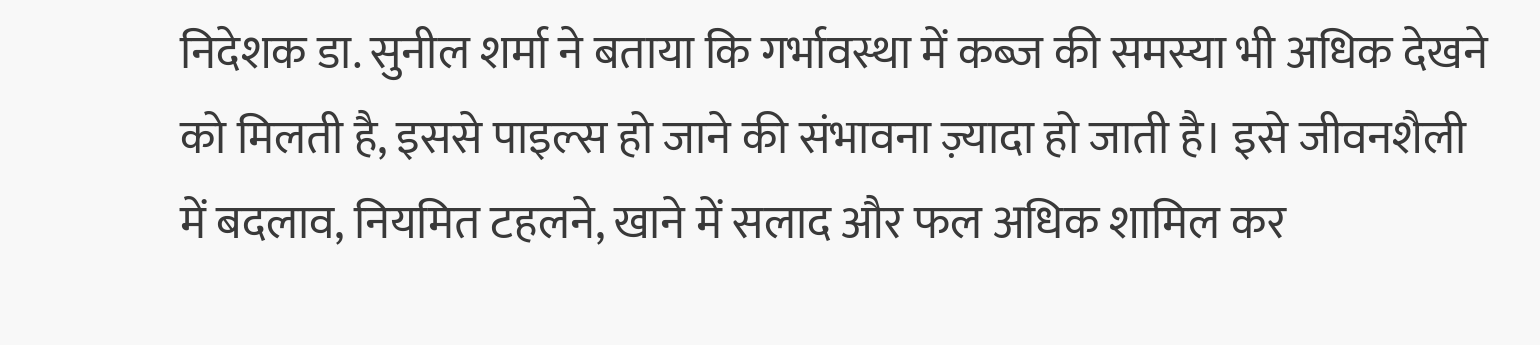निदेशक डा. सुनील शर्मा ने बताया कि गर्भावस्था में कब्ज की समस्या भी अधिक देखने को मिलती है, इससे पाइल्स हो जाने की संभावना ज़्यादा हो जाती है। इसे जीवनशैली में बदलाव, नियमित टहलने, खाने में सलाद और फल अधिक शामिल कर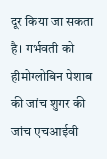दूर किया जा सकता है। गर्भवती को हीमोग्लोबिन पेशाब की जांच शुगर की जांच एचआईवी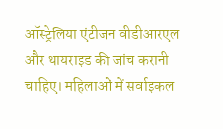ऑस्ट्रेलिया एंटीजन वीडीआरएल और थायराइड की जांच करानी चाहिए। महिलाओं में सर्वाइकल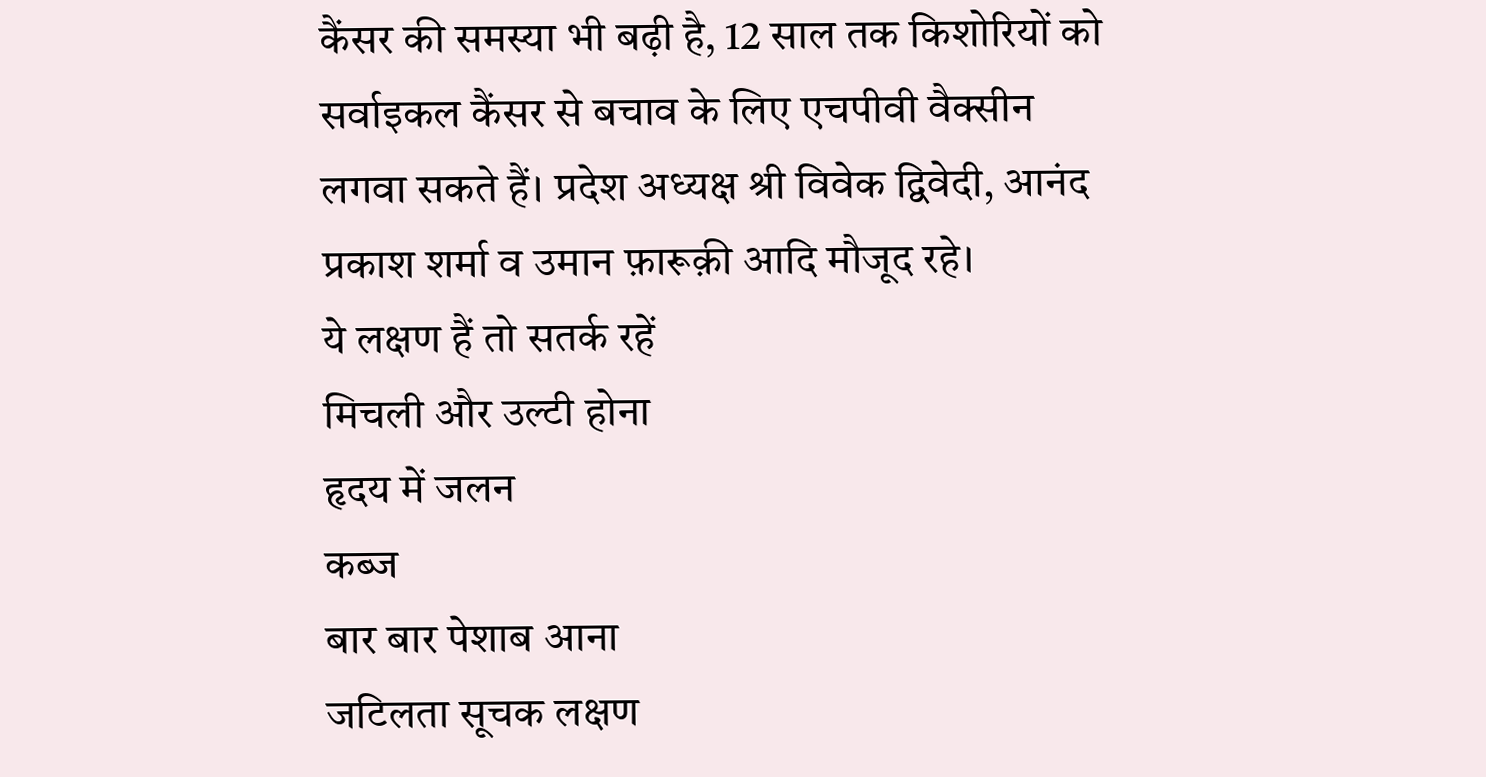कैंसर की समस्या भी बढ़ी है, 12 साल तक किशोरियों को सर्वाइकल कैंसर से बचाव के लिए एचपीवी वैक्सीन लगवा सकते हैं। प्रदेश अध्यक्ष श्री विवेक द्विवेदी, आनंद प्रकाश शर्मा व उमान फ़ारूक़ी आदि मौजूद रहे।
ये लक्षण हैं तो सतर्क रहें
मिचली और उल्टी होना
हृदय में जलन
कब्ज
बार बार पेशाब आना
जटिलता सूचक लक्षण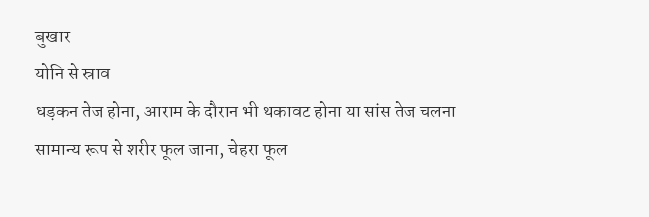बुखार
योनि से स्राव
धड़कन तेज होना, आराम के दौरान भी थकावट होना या सांस तेज चलना
सामान्य रूप से शरीर फूल जाना, चेहरा फूल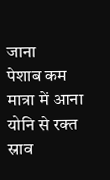जाना
पेशाब कम मात्रा में आना
योनि से रक्त स्राव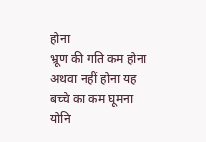होना
भ्रूण की गति कम होना अथवा नहीं होना यह बच्चे का कम घूमना
योनि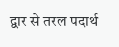द्वार से तरल पदार्थ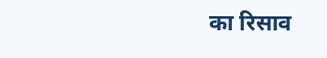का रिसाव